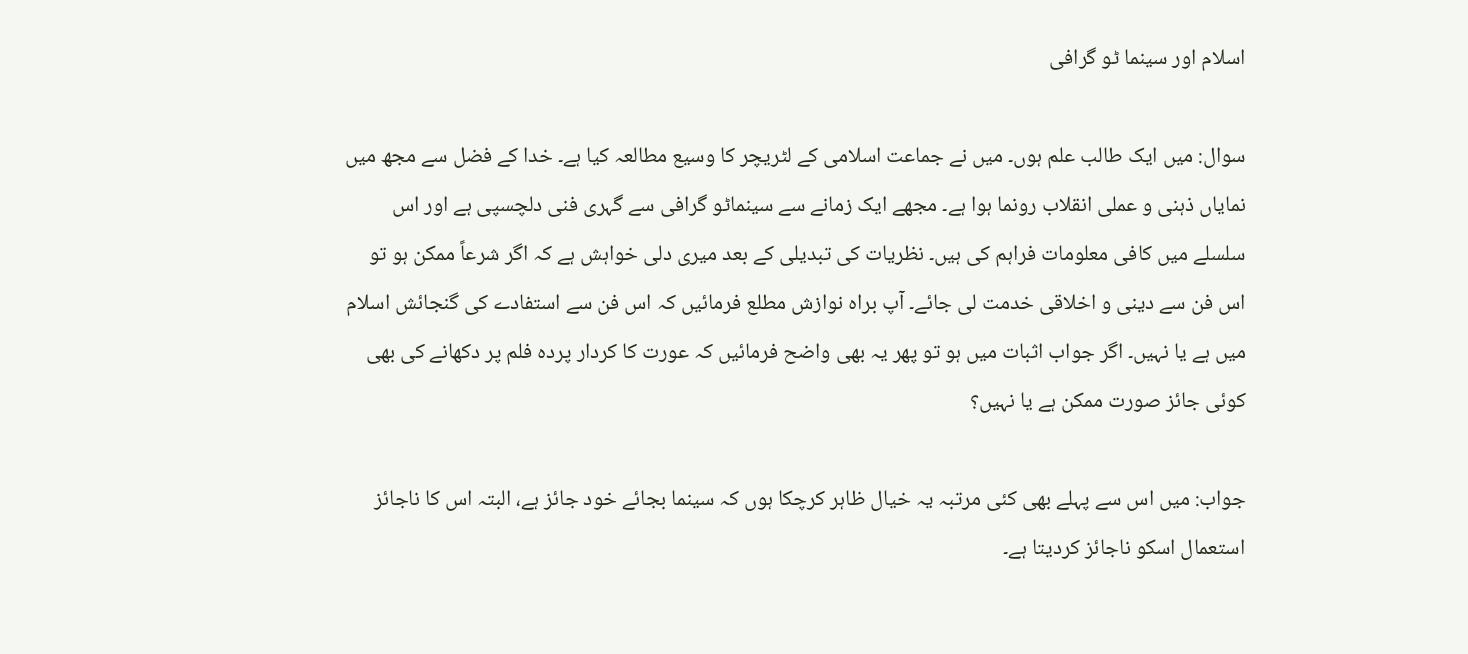اسلام اور سینما ٹو گرافی

سوال: میں ایک طالب علم ہوں۔ میں نے جماعت اسلامی کے لٹریچر کا وسیع مطالعہ کیا ہے۔ خدا کے فضل سے مجھ میں نمایاں ذہنی و عملی انقلاب رونما ہوا ہے۔ مجھے ایک زمانے سے سینماٹو گرافی سے گہری فنی دلچسپی ہے اور اس سلسلے میں کافی معلومات فراہم کی ہیں۔ نظریات کی تبدیلی کے بعد میری دلی خواہش ہے کہ اگر شرعاً ممکن ہو تو اس فن سے دینی و اخلاقی خدمت لی جائے۔ آپ براہ نوازش مطلع فرمائیں کہ اس فن سے استفادے کی گنجائش اسلام میں ہے یا نہیں۔ اگر جواب اثبات میں ہو تو پھر یہ بھی واضح فرمائیں کہ عورت کا کردار پردہ فلم پر دکھانے کی بھی کوئی جائز صورت ممکن ہے یا نہیں؟

جواب: میں اس سے پہلے بھی کئی مرتبہ یہ خیال ظاہر کرچکا ہوں کہ سینما بجائے خود جائز ہے، البتہ اس کا ناجائز استعمال اسکو ناجائز کردیتا ہے۔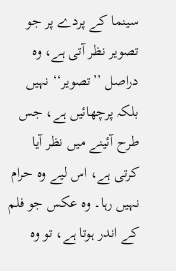سینما کے پردے پر جو تصویر نظر آتی ہے، وہ دراصل ’’تصویر‘‘ نہیں بلکہ پرچھائیں ہے، جس طرح آئینے میں نظر آیا کرتی ہے، اس لیے وہ حرام نہیں رہا۔ وہ عکس جو فلم کے اندر ہوتا ہے، تو وہ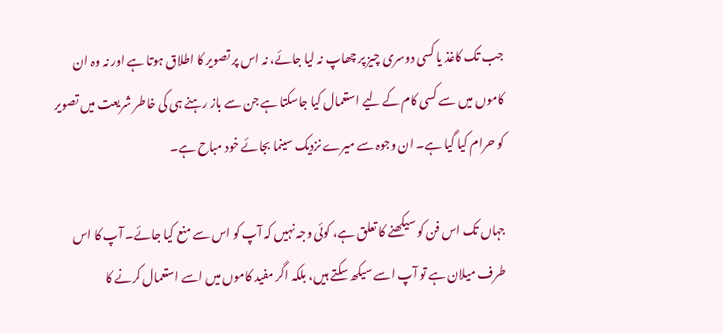جب تک کاغذ یا کسی دوسری چیز پر چھاپ نہ لیا جائے، نہ اس پر تصویر کا اطلاق ہوتا ہے اور نہ وہ ان کاموں میں سے کسی کام کے لیے استعمال کیا جاسکتا ہے جن سے باز رہنے ہی کی خاطر شریعت میں تصویر کو حرام کیا گیا ہے۔ ان وجوہ سے میرے نزدیک سینما بجائے خود مباح ہے۔

جہاں تک اس فن کو سیکھنے کا تعلق ہے، کوئی وجہ نہیں کہ آپ کو اس سے منع کیا جائے۔ آپ کا اس طرف میلان ہے تو آپ اسے سیکھ سکتے ہیں، بلکہ اگر مفید کاموں میں اسے استعمال کرنے کا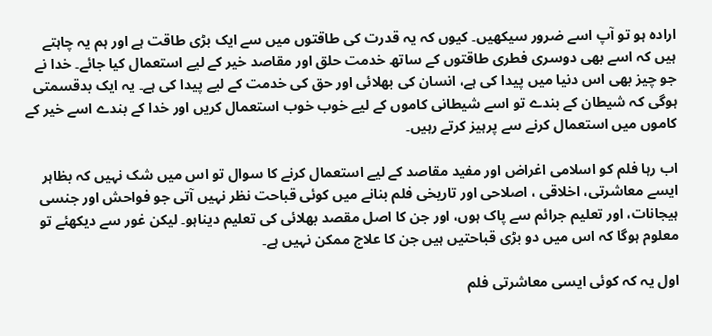ارادہ ہو تو آپ اسے ضرور سیکھیں۔ کیوں کہ یہ قدرت کی طاقتوں میں سے ایک بڑی طاقت ہے اور ہم یہ چاہتے ہیں کہ اسے بھی دوسری فطری طاقتوں کے ساتھ خدمت حلق اور مقاصد خیر کے لیے استعمال کیا جائے۔ خدا نے جو چیز بھی اس دنیا میں پیدا کی ہے، انسان کی بھلائی اور حق کی خدمت کے لیے پیدا کی ہے۔ یہ ایک بدقسمتی ہوگی کہ شیطان کے بندے تو اسے شیطانی کاموں کے لیے خوب خوب استعمال کریں اور خدا کے بندے اسے خیر کے کاموں میں استعمال کرنے سے پرہیز کرتے رہیں۔

اب رہا فلم کو اسلامی اغراض اور مفید مقاصد کے لیے استعمال کرنے کا سوال تو اس میں شک نہیں کہ بظاہر ایسے معاشرتی، اخلاقی ، اصلاحی اور تاریخی فلم بنانے میں کوئی قباحت نظر نہیں آتی جو فواحش اور جنسی ہیجانات، اور تعلیم جرائم سے پاک ہوں، اور جن کا اصل مقصد بھلائی کی تعلیم دیناہو۔ لیکن غور سے دیکھئے تو معلوم ہوگا کہ اس میں دو بڑی قباحتیں ہیں جن کا علاج ممکن نہیں ہے۔

اول یہ کہ کوئی ایسی معاشرتی فلم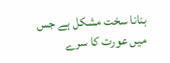بنانا سخت مشکل ہے جس میں عورت کا سرے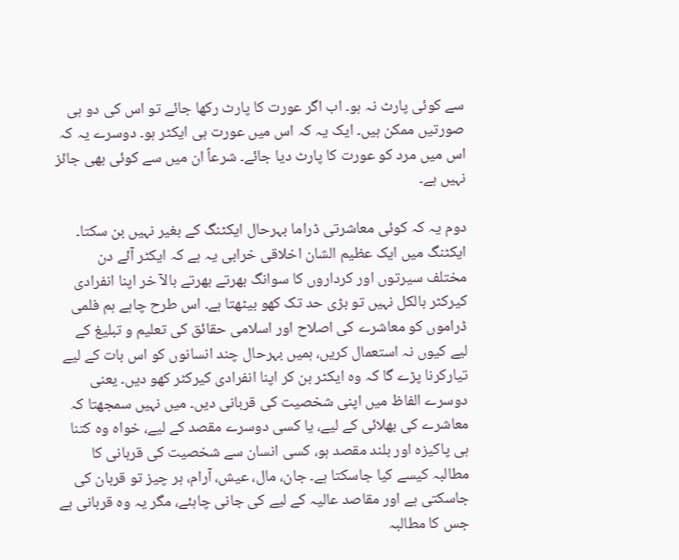سے کوئی پارٹ نہ ہو۔ اب اگر عورت کا پارٹ رکھا جائے تو اس کی دو ہی صورتیں ممکن ہیں۔ ایک یہ کہ اس میں عورت ہی ایکٹر ہو۔ دوسرے یہ کہ اس میں مرد کو عورت کا پارٹ دیا جائے۔ شرعاً ان میں سے کوئی بھی جائز نہیں ہے۔

دوم یہ کہ کوئی معاشرتی ڈراما بہرحال ایکٹنگ کے بغیر نہیں بن سکتا۔ ایکٹنگ میں ایک عظیم الشان اخلاقی خرابی یہ ہے کہ ایکٹر آئے دن مختلف سیرتوں اور کرداروں کا سوانگ بھرتے بھرتے بالآ خر اپنا انفرادی کیرکٹر بالکل نہیں تو بڑی حد تک کھو بیٹھتا ہے۔ اس طرح چاہے ہم فلمی ڈراموں کو معاشرے کی اصلاح اور اسلامی حقائق کی تعلیم و تبلیغ کے لیے کیوں نہ استعمال کریں، ہمیں بہرحال چند انسانوں کو اس بات کے لیے تیارکرنا پڑے گا کہ وہ ایکٹر بن کر اپنا انفرادی کیرکٹر کھو دیں۔ یعنی دوسرے الفاظ میں اپنی شخصیت کی قربانی دیں۔ میں نہیں سمجھتا کہ معاشرے کی بھلائی کے لیے، یا کسی دوسرے مقصد کے لیے، خواہ وہ کتنا ہی پاکیزہ اور بلند مقصد ہو، کسی انسان سے شخصیت کی قربانی کا مطالبہ کیسے کیا جاسکتا ہے۔ جان، مال، عیش، آرام، ہر چیز تو قربان کی جاسکتی ہے اور مقاصد عالیہ کے لیے کی جانی چاہئے، مگر یہ وہ قربانی ہے جس کا مطالبہ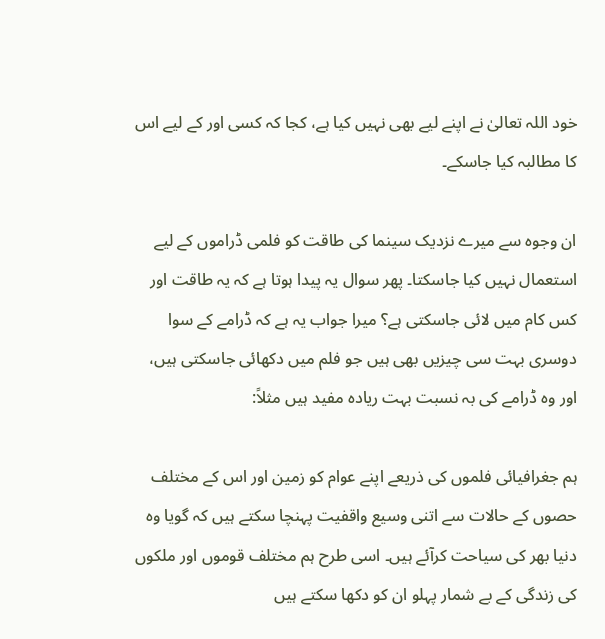خود اللہ تعالیٰ نے اپنے لیے بھی نہیں کیا ہے، کجا کہ کسی اور کے لیے اس کا مطالبہ کیا جاسکے۔

ان وجوہ سے میرے نزدیک سینما کی طاقت کو فلمی ڈراموں کے لیے استعمال نہیں کیا جاسکتا۔ پھر سوال یہ پیدا ہوتا ہے کہ یہ طاقت اور کس کام میں لائی جاسکتی ہے؟ میرا جواب یہ ہے کہ ڈرامے کے سوا دوسری بہت سی چیزیں بھی ہیں جو فلم میں دکھائی جاسکتی ہیں، اور وہ ڈرامے کی بہ نسبت بہت ریادہ مفید ہیں مثلاً:

ہم جغرافیائی فلموں کی ذریعے اپنے عوام کو زمین اور اس کے مختلف حصوں کے حالات سے اتنی وسیع واقفیت پہنچا سکتے ہیں کہ گویا وہ دنیا بھر کی سیاحت کرآئے ہیں۔ اسی طرح ہم مختلف قوموں اور ملکوں کی زندگی کے بے شمار پہلو ان کو دکھا سکتے ہیں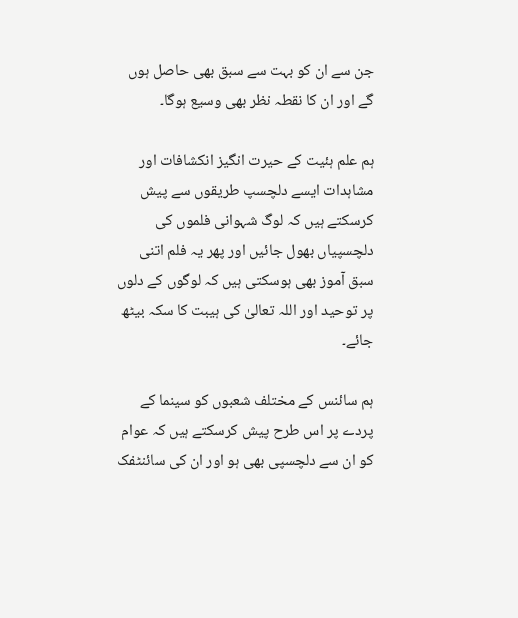جن سے ان کو بہت سے سبق بھی حاصل ہوں گے اور ان کا نقطہ نظر بھی وسیع ہوگا۔

ہم علم ہئیت کے حیرت انگیز انکشافات اور مشاہدات ایسے دلچسپ طریقوں سے پیش کرسکتے ہیں کہ لوگ شہوانی فلموں کی دلچسپیاں بھول جائیں اور پھر یہ فلم اتنی سبق آموز بھی ہوسکتی ہیں کہ لوگوں کے دلوں پر توحید اور اللہ تعالیٰ کی ہیبت کا سکہ بیٹھ جائے۔

ہم سائنس کے مختلف شعبوں کو سینما کے پردے پر اس طرح پیش کرسکتے ہیں کہ عوام کو ان سے دلچسپی بھی ہو اور ان کی سائنٹفک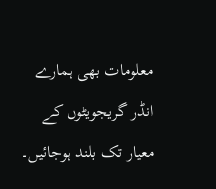معلومات بھی ہمارے انڈر گریجویٹوں کے معیار تک بلند ہوجائیں۔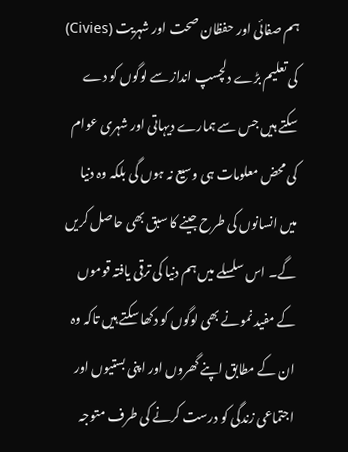ہم صفائی اور حفظان صحت اور شہریت (Civies) کی تعلیم بڑے دلچسپ انداز سے لوگوں کو دے سکتے ہیں جس سے ہمارے دیہاتی اور شہری عوام کی محض معلومات ہی وسیع نہ ہوں گی بلکہ وہ دنیا میں انسانوں کی طرح جینے کا سبق بھی حاصل کریں گے۔ اس سلسلے میں ہم دنیا کی ترقی یافتہ قوموں کے مفید نمونے بھی لوگوں کو دکھا سکتے ہیں تاکہ وہ ان کے مطابق اپنے گھروں اور اپنی بستیوں اور اجتماعی زندگی کو درست کرنے کی طرف متوجہ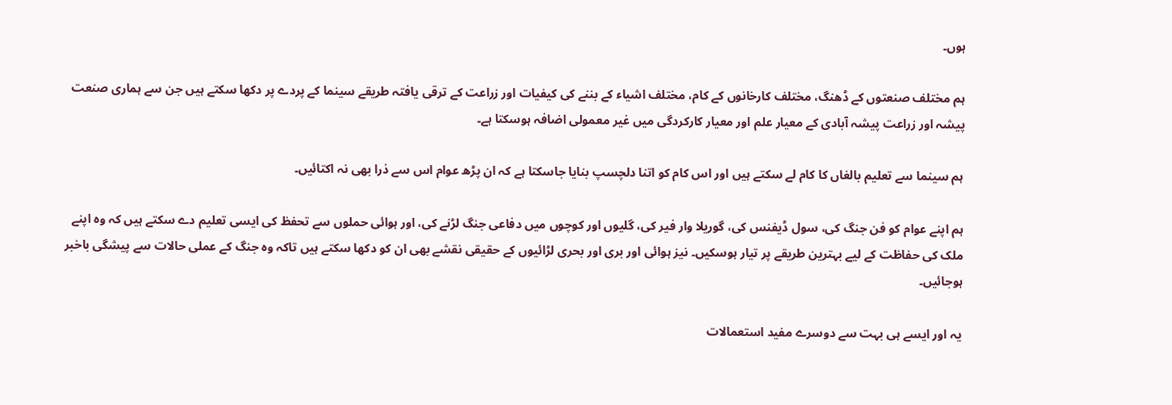ہوں۔

ہم مختلف صنعتوں کے ڈھنگ، مختلف کارخانوں کے کام، مختلف اشیاء کے بننے کی کیفیات اور زراعت کے ترقی یافتہ طریقے سینما کے پردے پر دکھا سکتے ہیں جن سے ہماری صنعت پیشہ اور زراعت پیشہ آبادی کے معیار علم اور معیار کارکردگی میں غیر معمولی اضافہ ہوسکتا ہے۔

ہم سینما سے تعلیم بالغاں کا کام لے سکتے ہیں اور اس کام کو اتنا دلچسپ بنایا جاسکتا ہے کہ ان پڑھ عوام اس سے ذرا بھی نہ اکتائیں۔

ہم اپنے عوام کو فن جنگ کی، سول ڈیفنس کی، گوریلا وار فیر کی، گلیوں اور کوچوں میں دفاعی جنگ لڑنے کی، اور ہوائی حملوں سے تحفظ کی ایسی تعلیم دے سکتے ہیں کہ وہ اپنے ملک کی حفاظت کے لیے بہترین طریقے پر تیار ہوسکیں۔ نیز ہوائی اور بری اور بحری لڑائیوں کے حقیقی نقشے بھی ان کو دکھا سکتے ہیں تاکہ وہ جنگ کے عملی حالات سے پیشگی باخبر ہوجائیں۔

یہ اور ایسے ہی بہت سے دوسرے مفید استعمالات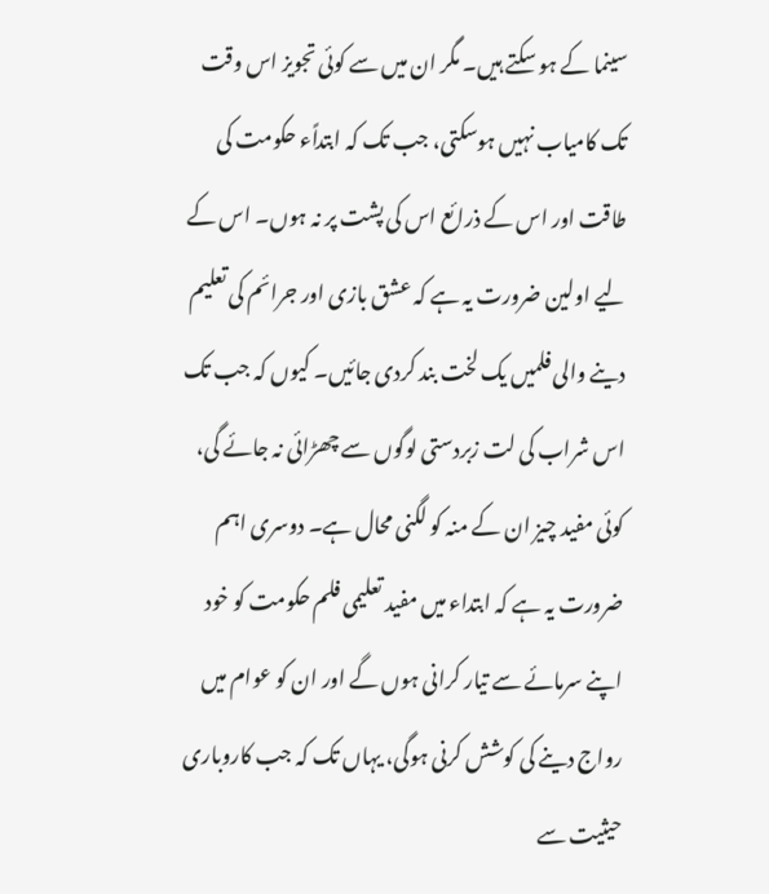سینما کے ہو سکتے ہیں۔ مگر ان میں سے کوئی تجویز اس وقت تک کامیاب نہیں ہوسکتی، جب تک کہ ابتداًء حکومت کی طاقت اور اس کے ذرائع اس کی پشت پر نہ ہوں۔ اس کے لیے اولین ضرورت یہ ہے کہ عشق بازی اور جرائم کی تعلیم دینے والی فلمیں یک لخت بند کردی جائیں۔ کیوں کہ جب تک اس شراب کی لت زبردستی لوگوں سے چھڑائی نہ جائے گی، کوئی مفید چیز ان کے منہ کو لگنی محال ہے۔ دوسری اہم ضرورت یہ ہے کہ ابتداء میں مفید تعلیمی فلم حکومت کو خود اپنے سرمائے سے تیار کرانی ہوں گے اور ان کو عوام میں رواج دینے کی کوشش کرنی ہوگی، یہاں تک کہ جب کاروباری حیثیت سے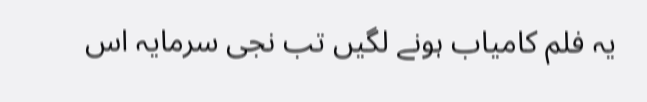یہ فلم کامیاب ہونے لگیں تب نجی سرمایہ اس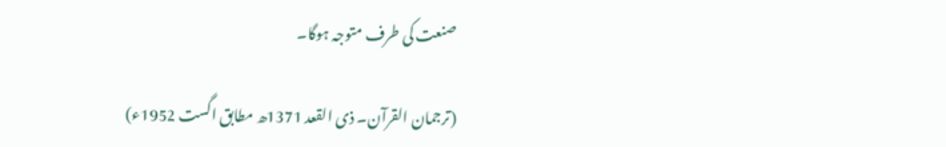صنعت کی طرف متوجہ ہوگا۔

(ترجمان القرآن۔ ذی القعد 1371ھ مطابق اگست 1952ء)